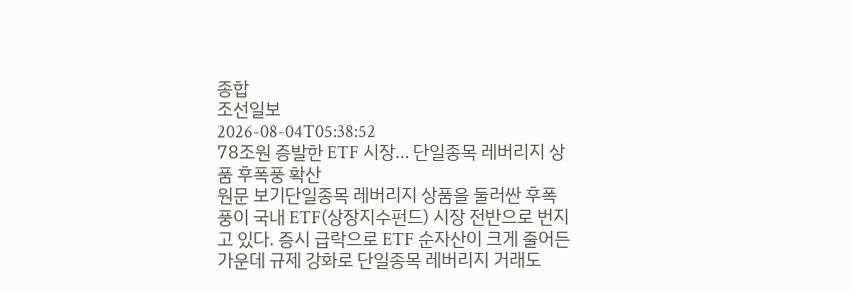종합
조선일보
2026-08-04T05:38:52
78조원 증발한 ETF 시장… 단일종목 레버리지 상품 후폭풍 확산
원문 보기단일종목 레버리지 상품을 둘러싼 후폭풍이 국내 ETF(상장지수펀드) 시장 전반으로 번지고 있다. 증시 급락으로 ETF 순자산이 크게 줄어든 가운데 규제 강화로 단일종목 레버리지 거래도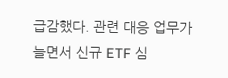급감했다. 관련 대응 업무가 늘면서 신규 ETF 심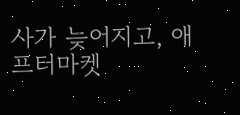사가 늦어지고, 애프터마켓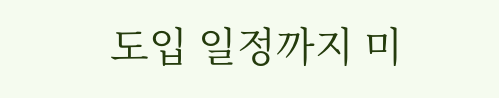도입 일정까지 미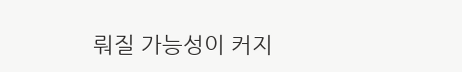뤄질 가능성이 커지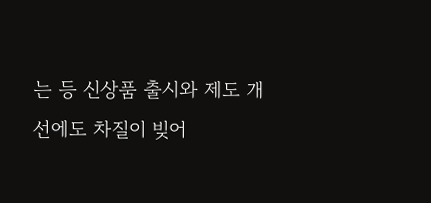는 등 신상품 출시와 제도 개선에도 차질이 빚어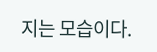지는 모습이다.